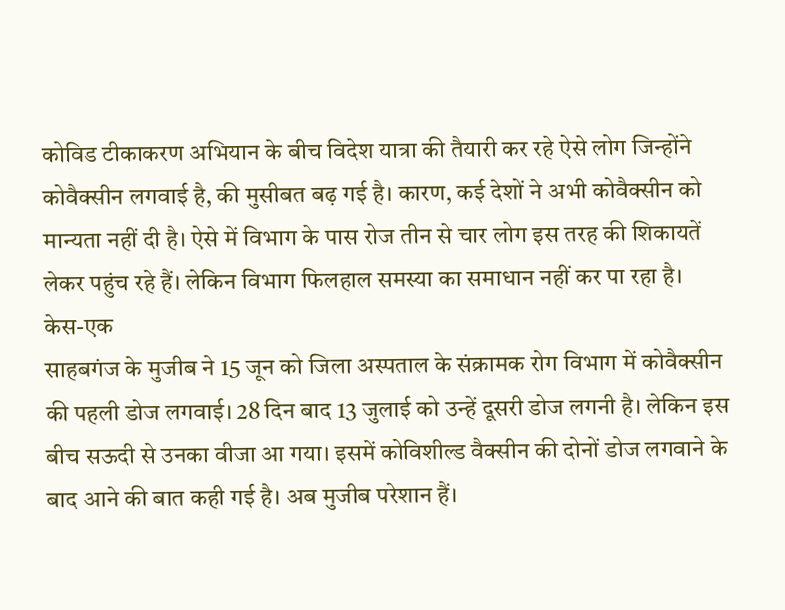कोविड टीकाकरण अभियान के बीच विदेश यात्रा की तैयारी कर रहे ऐसे लोग जिन्होंने कोवैक्सीन लगवाई है, की मुसीबत बढ़ गई है। कारण, कई देशों ने अभी कोवैक्सीन को मान्यता नहीं दी है। ऐसे में विभाग के पास रोज तीन से चार लोग इस तरह की शिकायतें लेकर पहुंच रहे हैं। लेकिन विभाग फिलहाल समस्या का समाधान नहीं कर पा रहा है।
केस-एक
साहबगंज के मुजीब ने 15 जून को जिला अस्पताल के संक्रामक रोग विभाग में कोवैक्सीन की पहली डोज लगवाई। 28 दिन बाद 13 जुलाई को उन्हें दूसरी डोज लगनी है। लेकिन इस बीच सऊदी से उनका वीजा आ गया। इसमें कोविशील्ड वैक्सीन की दोनों डोज लगवाने के बाद आने की बात कही गई है। अब मुजीब परेशान हैं।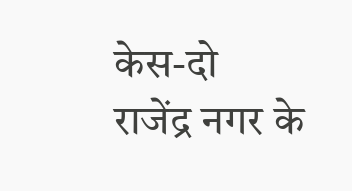केस-दो
राजेंद्र नगर के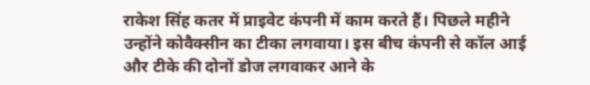राकेश सिंह कतर में प्राइवेट कंपनी में काम करते हैं। पिछले महीने उन्होंने कोवैक्सीन का टीका लगवाया। इस बीच कंपनी से कॉल आई और टीके की दोनों डोज लगवाकर आने के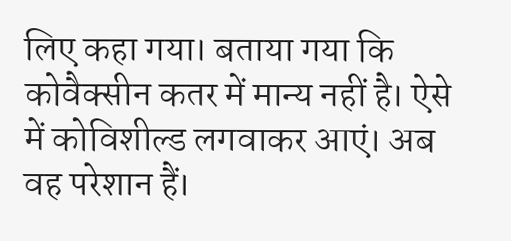लिए कहा गया। बताया गया कि कोवैक्सीन कतर में मान्य नहीं है। ऐसे में कोविशील्ड लगवाकर आएं। अब वह परेशान हैं।